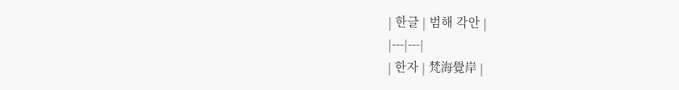| 한글 | 범해 각안 |
|---|---|
| 한자 | 梵海覺岸 |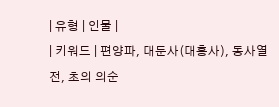| 유형 | 인물 |
| 키워드 | 편양파, 대둔사(대흥사), 동사열전, 초의 의순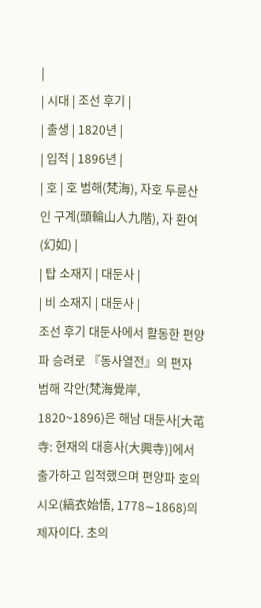|
| 시대 | 조선 후기 |
| 출생 | 1820년 |
| 입적 | 1896년 |
| 호 | 호 범해(梵海), 자호 두륜산인 구계(頭輪山人九階), 자 환여(幻如) |
| 탑 소재지 | 대둔사 |
| 비 소재지 | 대둔사 |
조선 후기 대둔사에서 활동한 편양파 승려로 『동사열전』의 편자
범해 각안(梵海覺岸, 1820~1896)은 해남 대둔사[大芚寺: 현재의 대흥사(大興寺)]에서 출가하고 입적했으며 편양파 호의 시오(縞衣始悟, 1778∼1868)의 제자이다. 초의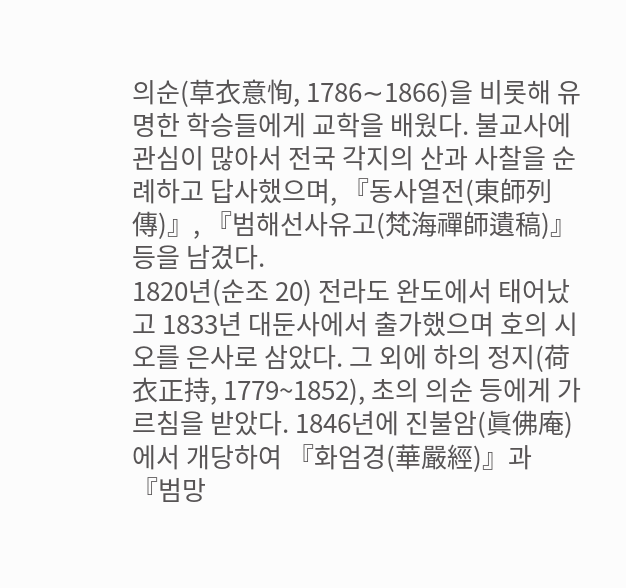의순(草衣意恂, 1786∼1866)을 비롯해 유명한 학승들에게 교학을 배웠다. 불교사에 관심이 많아서 전국 각지의 산과 사찰을 순례하고 답사했으며, 『동사열전(東師列傳)』, 『범해선사유고(梵海禪師遺稿)』 등을 남겼다.
1820년(순조 20) 전라도 완도에서 태어났고 1833년 대둔사에서 출가했으며 호의 시오를 은사로 삼았다. 그 외에 하의 정지(荷衣正持, 1779~1852), 초의 의순 등에게 가르침을 받았다. 1846년에 진불암(眞佛庵)에서 개당하여 『화엄경(華嚴經)』과 『범망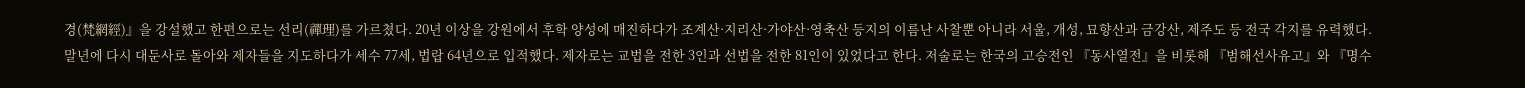경(梵網經)』을 강설했고 한편으로는 선리(禪理)를 가르쳤다. 20년 이상을 강원에서 후학 양성에 매진하다가 조계산·지리산·가야산·영축산 등지의 이름난 사찰뿐 아니라 서울, 개성, 묘향산과 금강산, 제주도 등 전국 각지를 유력했다.
말년에 다시 대둔사로 돌아와 제자들을 지도하다가 세수 77세, 법랍 64년으로 입적했다. 제자로는 교법을 전한 3인과 선법을 전한 81인이 있었다고 한다. 저술로는 한국의 고승전인 『동사열전』을 비롯해 『범해선사유고』와 『명수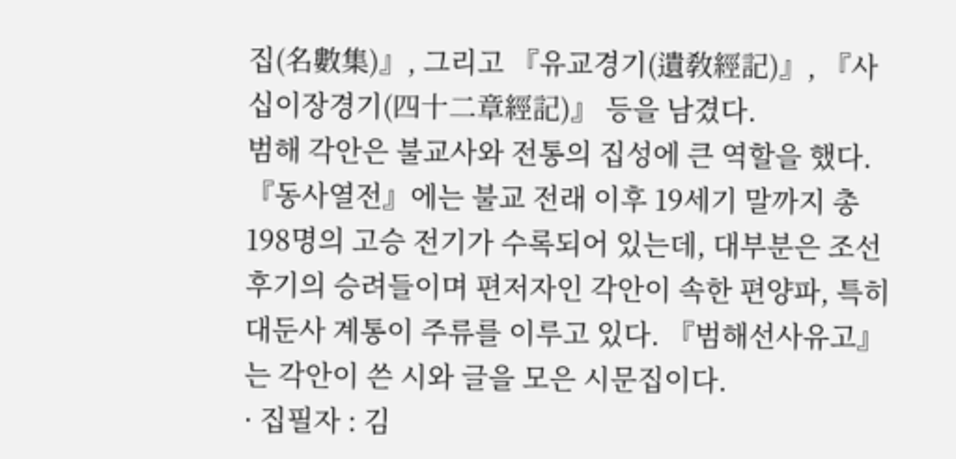집(名數集)』, 그리고 『유교경기(遺敎經記)』, 『사십이장경기(四十二章經記)』 등을 남겼다.
범해 각안은 불교사와 전통의 집성에 큰 역할을 했다. 『동사열전』에는 불교 전래 이후 19세기 말까지 총 198명의 고승 전기가 수록되어 있는데, 대부분은 조선 후기의 승려들이며 편저자인 각안이 속한 편양파, 특히 대둔사 계통이 주류를 이루고 있다. 『범해선사유고』는 각안이 쓴 시와 글을 모은 시문집이다.
· 집필자 : 김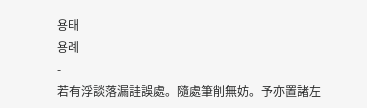용태
용례
-
若有浮談落漏詿誤處。隨處筆削無妨。予亦置諸左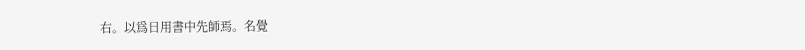右。以爲日用書中先師焉。名覺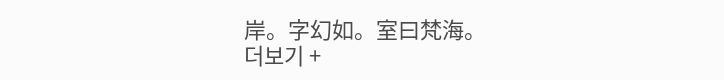岸。字幻如。室曰梵海。
더보기 +